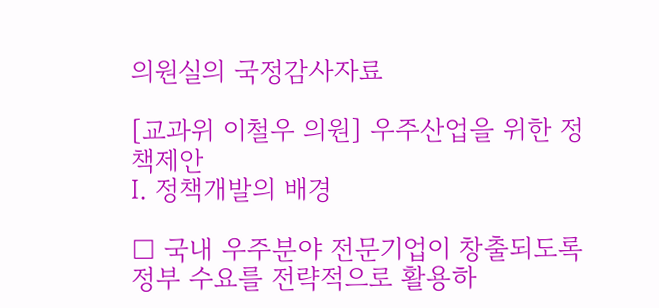의원실의 국정감사자료

[교과위 이철우 의원] 우주산업을 위한 정책제안
Ⅰ. 정책개발의 배경

□ 국내 우주분야 전문기업이 창출되도록 정부 수요를 전략적으로 활용하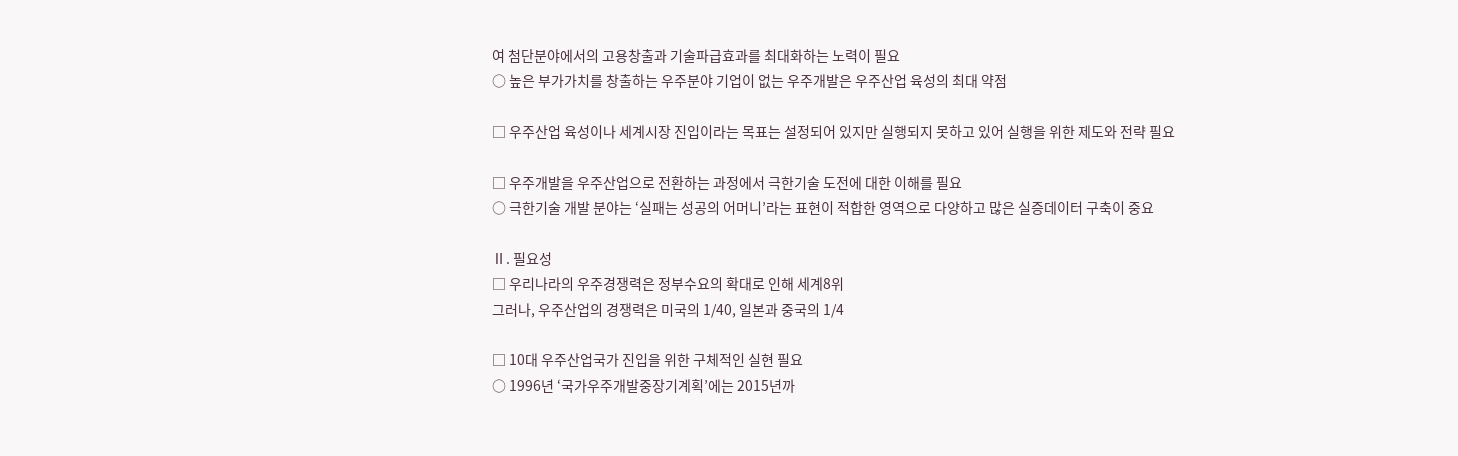여 첨단분야에서의 고용창출과 기술파급효과를 최대화하는 노력이 필요
○ 높은 부가가치를 창출하는 우주분야 기업이 없는 우주개발은 우주산업 육성의 최대 약점

□ 우주산업 육성이나 세계시장 진입이라는 목표는 설정되어 있지만 실행되지 못하고 있어 실행을 위한 제도와 전략 필요

□ 우주개발을 우주산업으로 전환하는 과정에서 극한기술 도전에 대한 이해를 필요
○ 극한기술 개발 분야는 ‘실패는 성공의 어머니’라는 표현이 적합한 영역으로 다양하고 많은 실증데이터 구축이 중요

Ⅱ. 필요성
□ 우리나라의 우주경쟁력은 정부수요의 확대로 인해 세계8위
그러나, 우주산업의 경쟁력은 미국의 1/40, 일본과 중국의 1/4

□ 10대 우주산업국가 진입을 위한 구체적인 실현 필요
○ 1996년 ‘국가우주개발중장기계획’에는 2015년까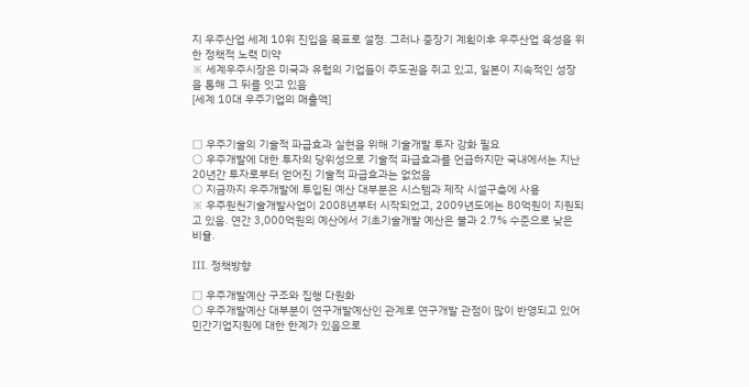지 우주산업 세계 10위 진입을 목표로 설정. 그러나 중장기 계획이후 우주산업 육성을 위한 정책적 노력 미약
※ 세계우주시장은 미국과 유럽의 기업들이 주도권을 쥐고 있고, 일본이 지속적인 성장을 통해 그 뒤를 잇고 있음
[세계 10대 우주기업의 매출액]


□ 우주기술의 기술적 파급효과 실현을 위해 기술개발 투자 강화 필요
○ 우주개발에 대한 투자의 당위성으로 기술적 파급효과를 언급하지만 국내에서는 지난 20년간 투자로부터 얻어진 기술적 파급효과는 없었음
○ 지금까지 우주개발에 투입된 예산 대부분은 시스템과 제작 시설구축에 사용
※ 우주원천기술개발사업이 2008년부터 시작되었고, 2009년도에는 80억원이 지원되고 있음. 연간 3,000억원의 예산에서 기초기술개발 예산은 불과 2.7% 수준으로 낮은 비율.

Ⅲ. 정책방향

□ 우주개발예산 구조와 집행 다원화
○ 우주개발예산 대부분이 연구개발예산인 관계로 연구개발 관점이 많이 반영되고 있어 민간기업지원에 대한 한계가 있음으로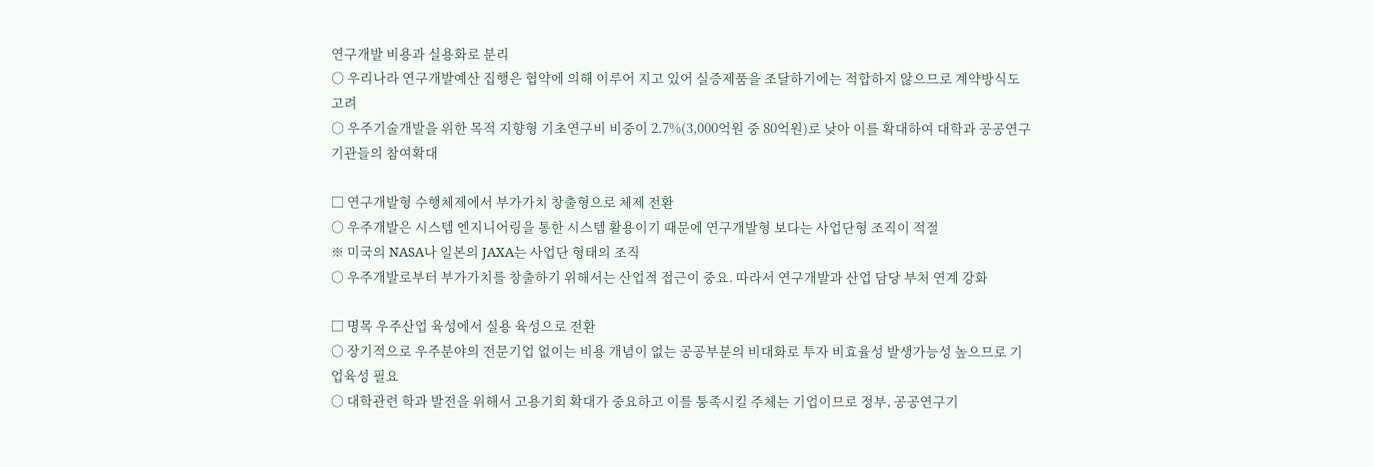연구개발 비용과 실용화로 분리
○ 우리나라 연구개발예산 집행은 협약에 의해 이루어 지고 있어 실증제품을 조달하기에는 적합하지 않으므로 계약방식도 고려
○ 우주기술개발을 위한 목적 지향형 기초연구비 비중이 2.7%(3,000억원 중 80억원)로 낮아 이를 확대하여 대학과 공공연구기관들의 참여확대

□ 연구개발형 수행체제에서 부가가치 창출형으로 체제 전환
○ 우주개발은 시스템 엔지니어링을 통한 시스템 활용이기 때문에 연구개발형 보다는 사업단형 조직이 적절
※ 미국의 NASA나 일본의 JAXA는 사업단 형태의 조직
○ 우주개발로부터 부가가치를 창출하기 위해서는 산업적 접근이 중요. 따라서 연구개발과 산업 담당 부처 연계 강화

□ 명목 우주산업 육성에서 실용 육성으로 전환
○ 장기적으로 우주분야의 전문기업 없이는 비용 개념이 없는 공공부분의 비대화로 투자 비효율성 발생가능성 높으므로 기업육성 필요
○ 대학관련 학과 발전을 위해서 고용기회 확대가 중요하고 이를 퉁족시킬 주체는 기업이므로 정부, 공공연구기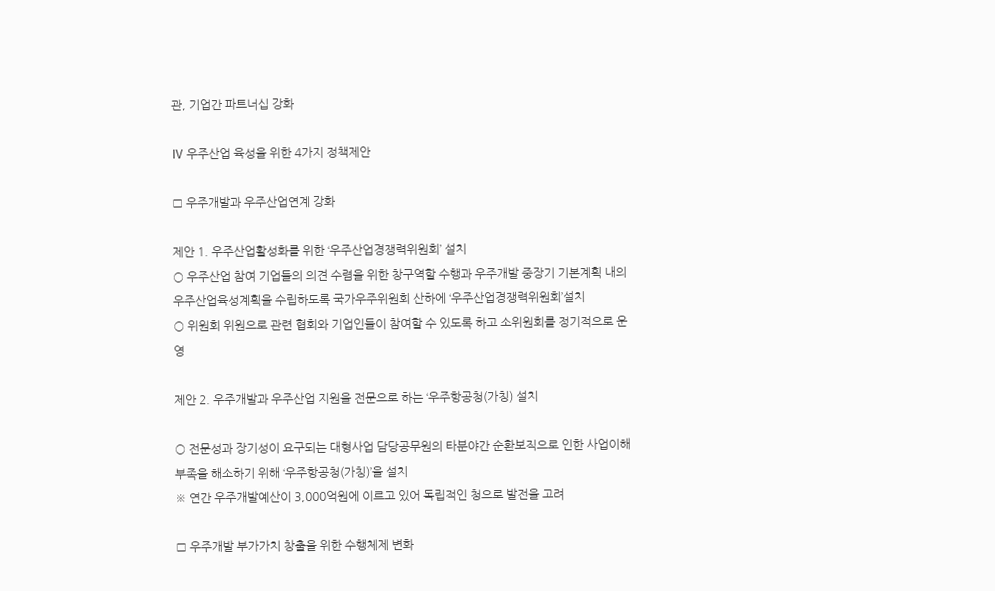관, 기업간 파트너십 강화

Ⅳ 우주산업 육성을 위한 4가지 정책제안

□ 우주개발과 우주산업연계 강화

제안 1. 우주산업활성화를 위한 ‘우주산업경쟁력위원회’ 설치
○ 우주산업 참여 기업들의 의견 수렴을 위한 창구역할 수행과 우주개발 중장기 기본계획 내의 우주산업육성계획을 수립하도록 국가우주위원회 산하에 ‘우주산업경쟁력위원회’설치
○ 위원회 위원으로 관련 협회와 기업인들이 참여할 수 있도록 하고 소위원회를 정기적으로 운영

제안 2. 우주개발과 우주산업 지원을 전문으로 하는 ‘우주항공청(가칭) 설치

○ 전문성과 장기성이 요구되는 대형사업 담당공무원의 타분야간 순환보직으로 인한 사업이해부족을 해소하기 위해 ‘우주항공청(가칭)’을 설치
※ 연간 우주개발예산이 3,000억원에 이르고 있어 독립적인 청으로 발전을 고려

□ 우주개발 부가가치 창출을 위한 수행체제 변화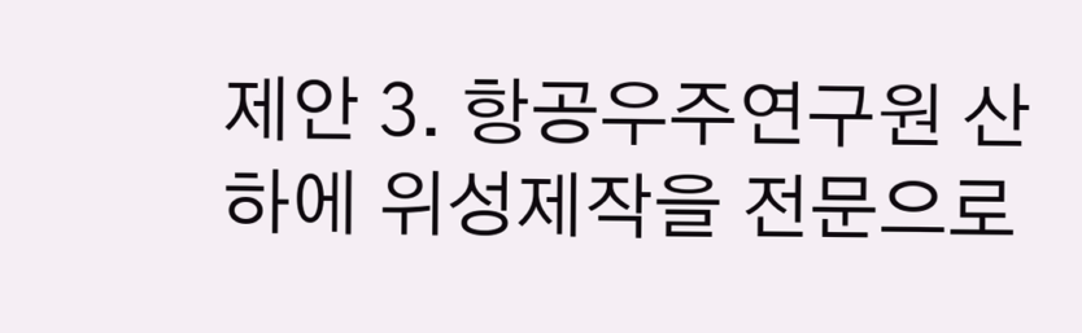제안 3. 항공우주연구원 산하에 위성제작을 전문으로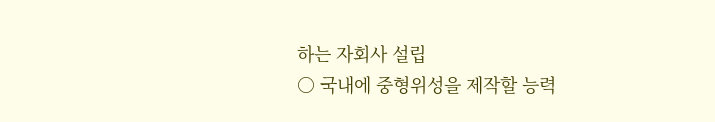하는 자회사 설립
○ 국내에 중형위성을 제작할 능력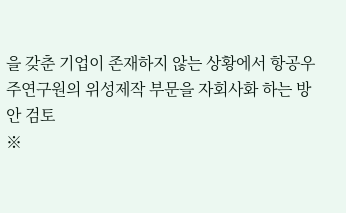을 갖춘 기업이 존재하지 않는 상황에서 항공우주연구원의 위성제작 부문을 자회사화 하는 방안 검토
※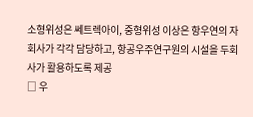소형위성은 쎄트렉아이, 중형위성 이상은 항우연의 자회사가 각각 담당하고, 항공우주연구원의 시설을 두회사가 활용하도록 제공
□ 우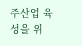주산업 육성을 위